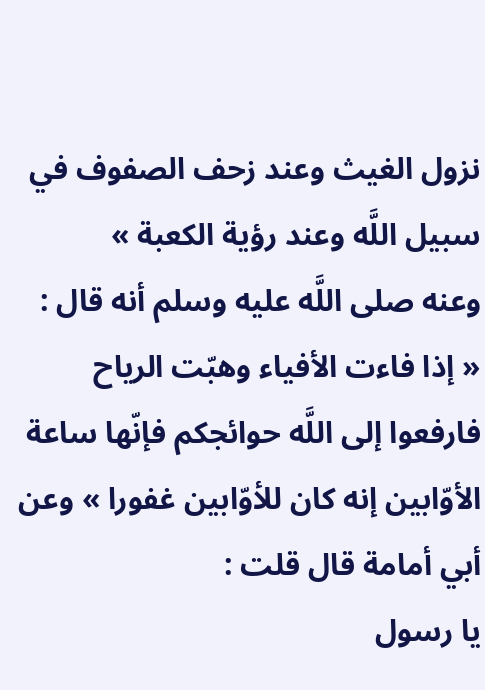نزول الغيث وعند زحف الصفوف في سبيل اللَّه وعند رؤية الكعبة »
وعنه صلى اللَّه عليه وسلم أنه قال :
« إذا فاءت الأفياء وهبّت الرياح فارفعوا إلى اللَّه حوائجكم فإنّها ساعة الأوّابين إنه كان للأوّابين غفورا » وعن أبي أمامة قال قلت :
يا رسول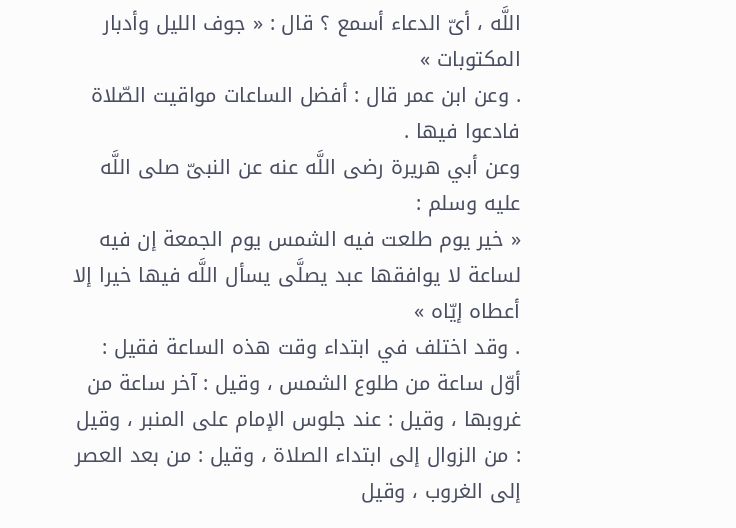اللَّه ، أىّ الدعاء أسمع ؟ قال : « جوف الليل وأدبار المكتوبات »
. وعن ابن عمر قال : أفضل الساعات مواقيت الصّلاة فادعوا فيها .
وعن أبي هريرة رضى اللَّه عنه عن النبىّ صلى اللَّه عليه وسلم :
« خير يوم طلعت فيه الشمس يوم الجمعة إن فيه لساعة لا يوافقها عبد يصلَّى يسأل اللَّه فيها خيرا إلا أعطاه إيّاه »
. وقد اختلف في ابتداء وقت هذه الساعة فقيل : أوّل ساعة من طلوع الشمس ، وقيل : آخر ساعة من غروبها ، وقيل : عند جلوس الإمام على المنبر ، وقيل : من الزوال إلى ابتداء الصلاة ، وقيل : من بعد العصر إلى الغروب ، وقيل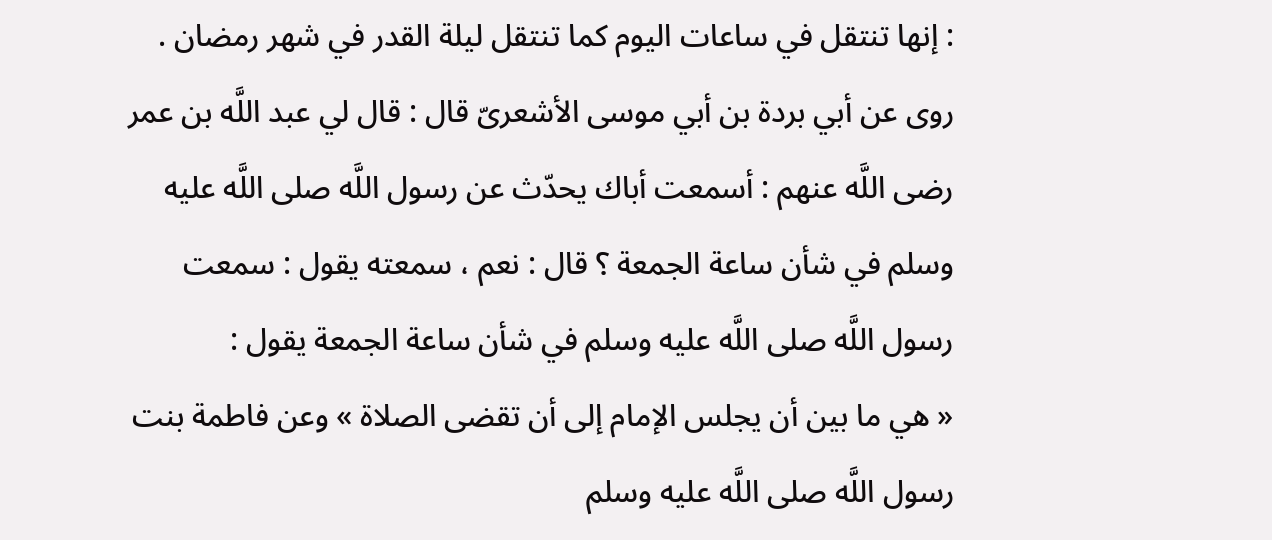: إنها تنتقل في ساعات اليوم كما تنتقل ليلة القدر في شهر رمضان .
روى عن أبي بردة بن أبي موسى الأشعرىّ قال : قال لي عبد اللَّه بن عمر رضى اللَّه عنهم : أسمعت أباك يحدّث عن رسول اللَّه صلى اللَّه عليه وسلم في شأن ساعة الجمعة ؟ قال : نعم ، سمعته يقول : سمعت رسول اللَّه صلى اللَّه عليه وسلم في شأن ساعة الجمعة يقول :
« هي ما بين أن يجلس الإمام إلى أن تقضى الصلاة » وعن فاطمة بنت رسول اللَّه صلى اللَّه عليه وسلم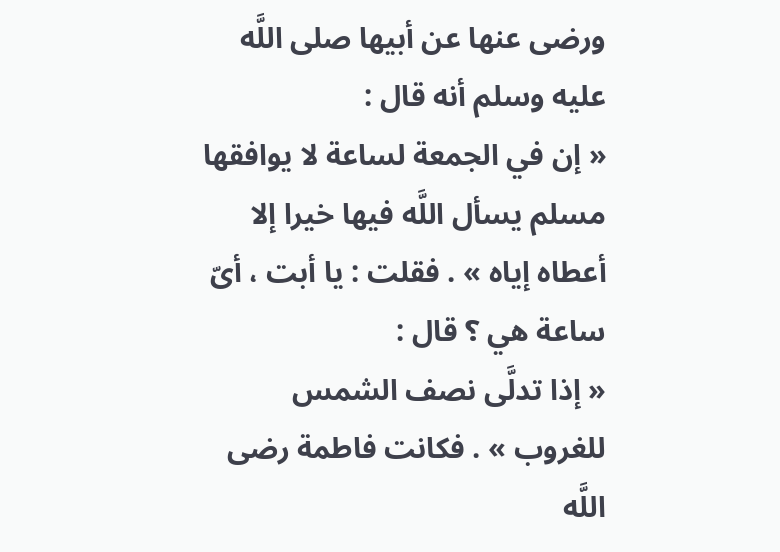ورضى عنها عن أبيها صلى اللَّه عليه وسلم أنه قال :
« إن في الجمعة لساعة لا يوافقها مسلم يسأل اللَّه فيها خيرا إلا أعطاه إياه » . فقلت : يا أبت ، أىّ ساعة هي ؟ قال :
« إذا تدلَّى نصف الشمس للغروب » . فكانت فاطمة رضى اللَّه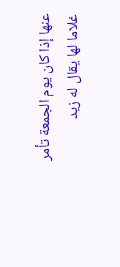عنها إذا كان يوم الجمعة تأمر غلاما لها يقال له زيد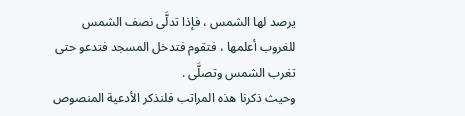يرصد لها الشمس ، فإذا تدلَّى نصف الشمس للغروب أعلمها ، فتقوم فتدخل المسجد فتدعو حتى تغرب الشمس وتصلَّى .
وحيث ذكرنا هذه المراتب فلنذكر الأدعية المنصوص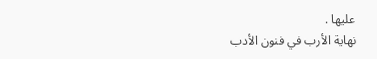عليها .
نهاية الأرب في فنون الأدب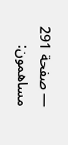— صفحة 291
مساهمون: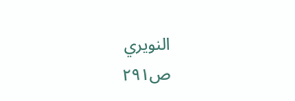النويري
ص٢٩١